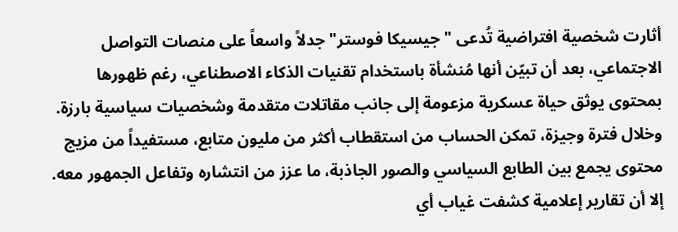أثارت شخصية افتراضية تُدعى "جيسيكا فوستر" جدلاً واسعاً على منصات التواصل الاجتماعي، بعد أن تبيّن أنها مُنشأة باستخدام تقنيات الذكاء الاصطناعي، رغم ظهورها بمحتوى يوثق حياة عسكرية مزعومة إلى جانب مقاتلات متقدمة وشخصيات سياسية بارزة.
وخلال فترة وجيزة، تمكن الحساب من استقطاب أكثر من مليون متابع، مستفيداً من مزيج محتوى يجمع بين الطابع السياسي والصور الجاذبة، ما عزز من انتشاره وتفاعل الجمهور معه.
إلا أن تقارير إعلامية كشفت غياب أي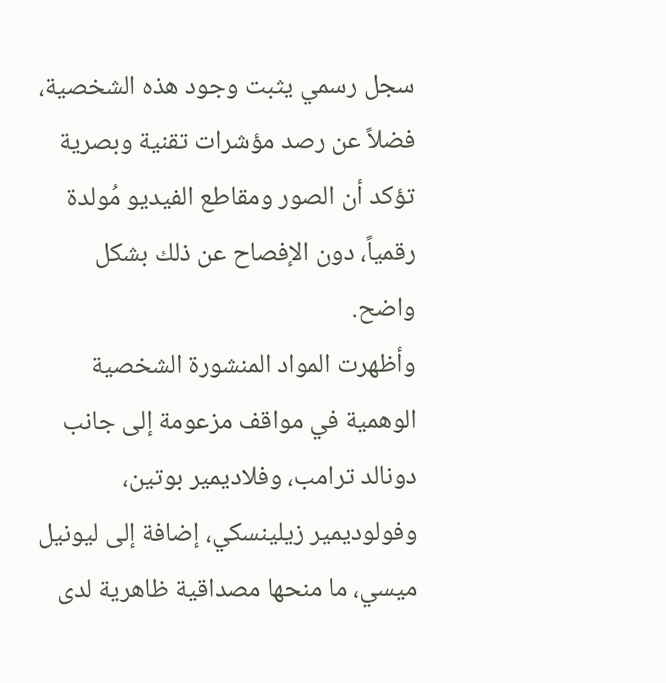سجل رسمي يثبت وجود هذه الشخصية، فضلاً عن رصد مؤشرات تقنية وبصرية تؤكد أن الصور ومقاطع الفيديو مُولدة رقمياً، دون الإفصاح عن ذلك بشكل واضح.
وأظهرت المواد المنشورة الشخصية الوهمية في مواقف مزعومة إلى جانب دونالد ترامب، وفلاديمير بوتين، وفولوديمير زيلينسكي، إضافة إلى ليونيل ميسي، ما منحها مصداقية ظاهرية لدى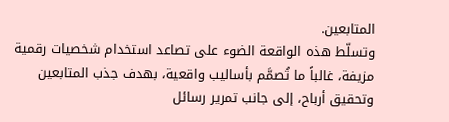المتابعين.
وتسلّط هذه الواقعة الضوء على تصاعد استخدام شخصيات رقمية مزيفة، غالباً ما تُصمَّم بأساليب واقعية، بهدف جذب المتابعين وتحقيق أرباح، إلى جانب تمرير رسائل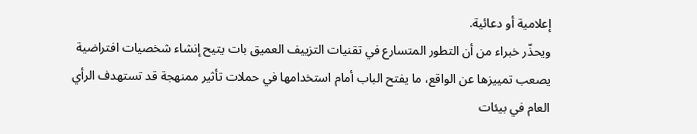إعلامية أو دعائية.
ويحذّر خبراء من أن التطور المتسارع في تقنيات التزييف العميق بات يتيح إنشاء شخصيات افتراضية يصعب تمييزها عن الواقع، ما يفتح الباب أمام استخدامها في حملات تأثير ممنهجة قد تستهدف الرأي العام في بيئات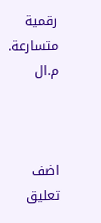رقمية متسارعة.
م.ال



اضف تعليق